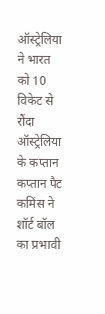ऑस्ट्रेलिया ने भारत को 10 विकेट से रौंदा
ऑस्ट्रेलिया के कप्तान कप्तान पैट कमिंस ने शॉर्ट बॉल का प्रभावी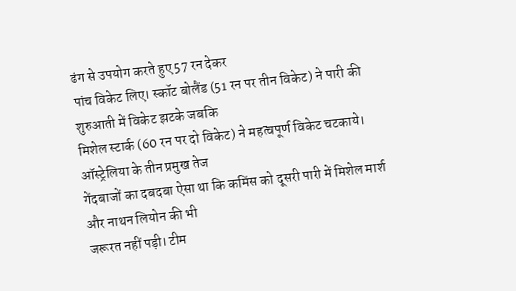ढंग से उपयोग करते हुए 57 रन देकर
पांच विकेट लिए। स्कॉट बोलैंड (51 रन पर तीन विकेट) ने पारी की शुरुआती में विकेट झटके जबकि
मिशेल स्टार्क (60 रन पर दो विकेट) ने महत्वपूर्ण विकेट चटकाये। ऑस्ट्रेलिया के तीन प्रमुख तेज
गेंदबाजों का दबदबा ऐसा था कि कमिंस को दूसरी पारी में मिशेल मार्श और नाथन लियोन की भी
जरूरत नहीं पड़ी। टीम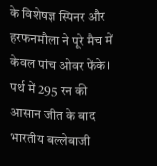के विशेषज्ञ स्पिनर और हरफनमौला ने पूरे मैच में केवल पांच ओवर फेंके।
पर्थ में 295 रन की आसान जीत के बाद भारतीय बल्लेबाजी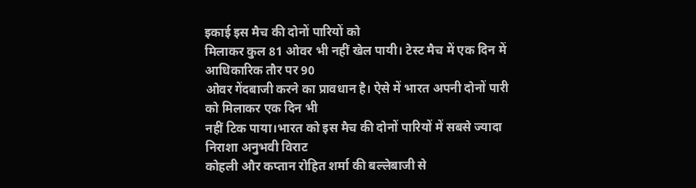इकाई इस मैच की दोनों पारियों को
मिलाकर कुल 81 ओवर भी नहीं खेल पायी। टेस्ट मैच में एक दिन में आधिकारिक तौर पर 90
ओवर गेंदबाजी करने का प्रावधान है। ऐसे में भारत अपनी दोनों पारी को मिलाकर एक दिन भी
नहीं टिक पाया।भारत को इस मैच की दोनों पारियों में सबसे ज्यादा निराशा अनुभवी विराट
कोहली और कप्तान रोहित शर्मा की बल्लेबाजी से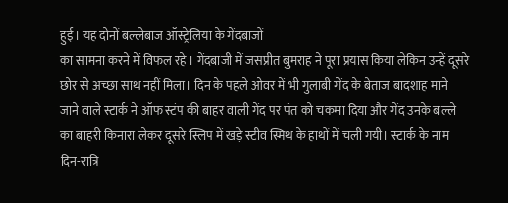हुई। यह दोनों बल्लेबाज ऑस्ट्रेलिया के गेंदबाजों
का सामना करने में विफल रहे। गेंदबाजी में जसप्रीत बुमराह ने पूरा प्रयास किया लेकिन उन्हें दूसरे
छोर से अच्छा साथ नहीं मिला। दिन के पहले ओवर में भी गुलाबी गेंद के बेताज बादशाह माने
जाने वाले स्टार्क ने ऑफ स्टंप की बाहर वाली गेंद पर पंत को चकमा दिया और गेंद उनके बल्ले
का बाहरी किनारा लेकर दूसरे स्लिप में खड़े स्टीव स्मिथ के हाथों में चली गयी। स्टार्क के नाम
दिन-रात्रि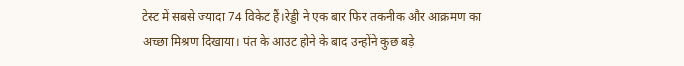टेस्ट में सबसे ज्यादा 74 विकेट हैं।रेड्डी ने एक बार फिर तकनीक और आक्रमण का
अच्छा मिश्रण दिखाया। पंत के आउट होने के बाद उन्होंने कुछ बड़े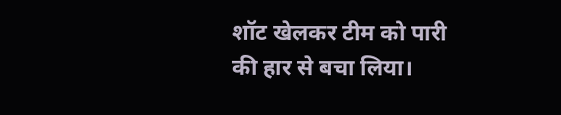शॉट खेलकर टीम को पारी
की हार से बचा लिया।